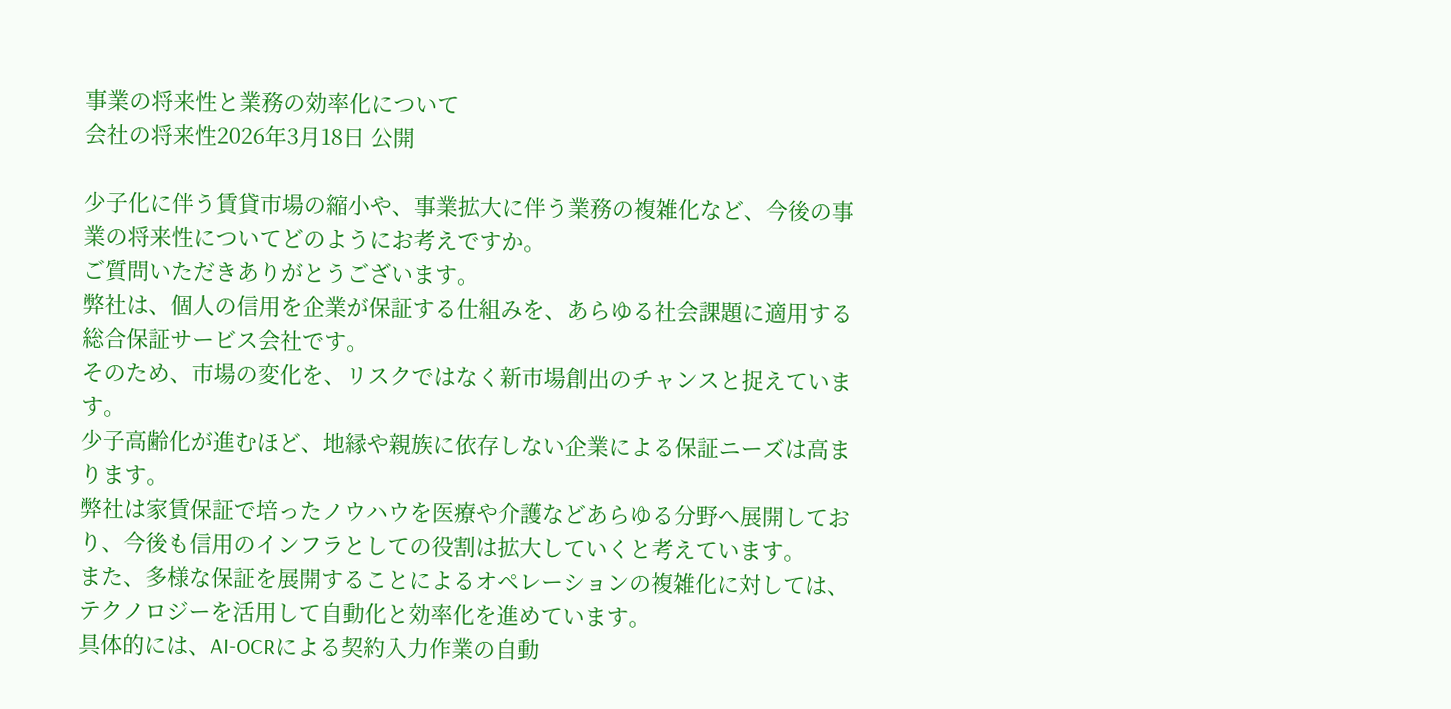事業の将来性と業務の効率化について
会社の将来性2026年3月18日 公開

少子化に伴う賃貸市場の縮小や、事業拡大に伴う業務の複雑化など、今後の事業の将来性についてどのようにお考えですか。
ご質問いただきありがとうございます。
弊社は、個人の信用を企業が保証する仕組みを、あらゆる社会課題に適用する総合保証サービス会社です。
そのため、市場の変化を、リスクではなく新市場創出のチャンスと捉えています。
少子高齢化が進むほど、地縁や親族に依存しない企業による保証ニーズは高まります。
弊社は家賃保証で培ったノウハウを医療や介護などあらゆる分野へ展開しており、今後も信用のインフラとしての役割は拡大していくと考えています。
また、多様な保証を展開することによるオペレーションの複雑化に対しては、テクノロジーを活用して自動化と効率化を進めています。
具体的には、AI-OCRによる契約入力作業の自動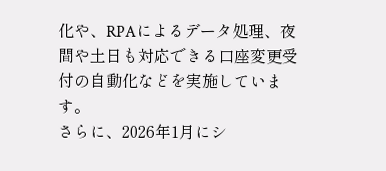化や、RPAによるデータ処理、夜間や土日も対応できる口座変更受付の自動化などを実施しています。
さらに、2026年1月にシ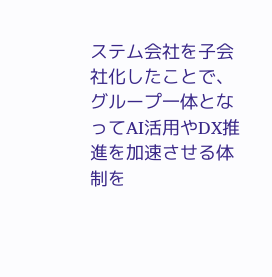ステム会社を子会社化したことで、グループ一体となってAI活用やDX推進を加速させる体制を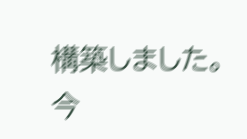構築しました。
今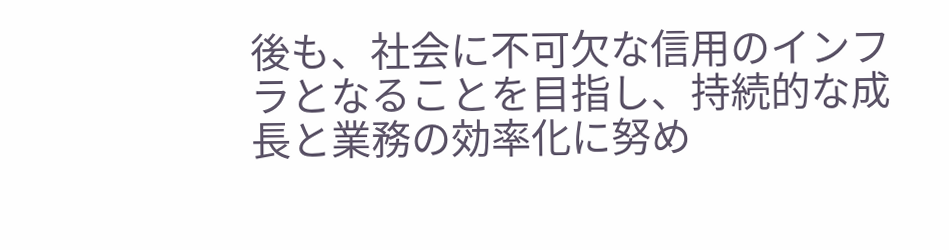後も、社会に不可欠な信用のインフラとなることを目指し、持続的な成長と業務の効率化に努め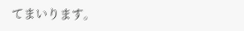てまいります。